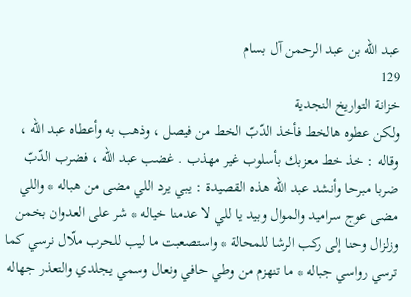عبد الله بن عبد الرحمن آل بسام
129
خزانة التواريخ النجدية
ولكن عطوه هالخط فأخذ الدّبّ الخط من فيصل ، وذهب به وأعطاه عبد اللّه ، وقاله : خذ خط معزبك بأسلوب غير مهذب . غضب عبد اللّه ، فضرب الدّبّ ضربا مبرحا وأنشد عبد اللّه هذه القصيدة : يبي يرد اللي مضى من هباله * واللي مضى عوج سراميد والموال وبيد يا للي لا عدمنا خياله * شر على العدوان بخمن وزلزال وحنا إلى ركب الرشا للمحالة * واستصعبت ما ليب للحرب ملّال نرسي كما ترسي رواسي جباله * ما تنهزم من وطي حافي ونعال وسمي يجلدي والتعذر جهاله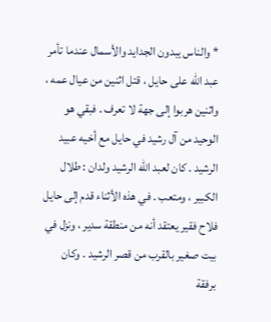* والناس يبدون الجدايد والأسمال عندما تأمر عبد اللّه على حايل ، قتل اثنين من عيال عمه ، واثنين هربوا إلى جهة لا تعرف . فبقي هو الوحيد من آل رشيد في حايل مع أخيه عبيد الرشيد . كان لعبد اللّه الرشيد ولدان : طلال الكبير ، ومتعب . في هذه الأثناء قدم إلى حايل فلاح فقير يعتقد أنه من منطقة سدير ، ونزل في بيت صغير بالقرب من قصر الرشيد . وكان برفقة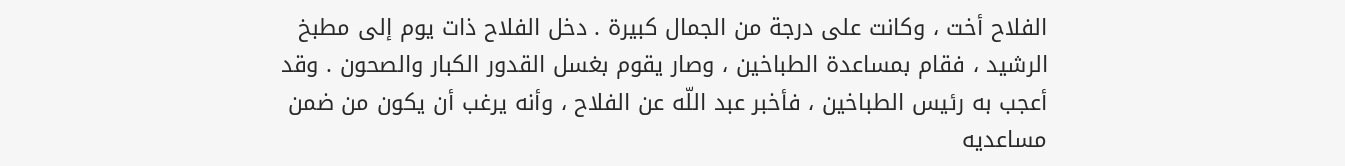الفلاح أخت ، وكانت على درجة من الجمال كبيرة . دخل الفلاح ذات يوم إلى مطبخ الرشيد ، فقام بمساعدة الطباخين ، وصار يقوم بغسل القدور الكبار والصحون . وقد أعجب به رئيس الطباخين ، فأخبر عبد اللّه عن الفلاح ، وأنه يرغب أن يكون من ضمن مساعديه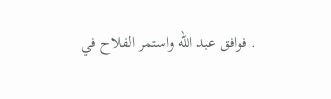. فوافق عبد اللّه واستمر الفلاح في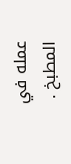عمله في المطبخ .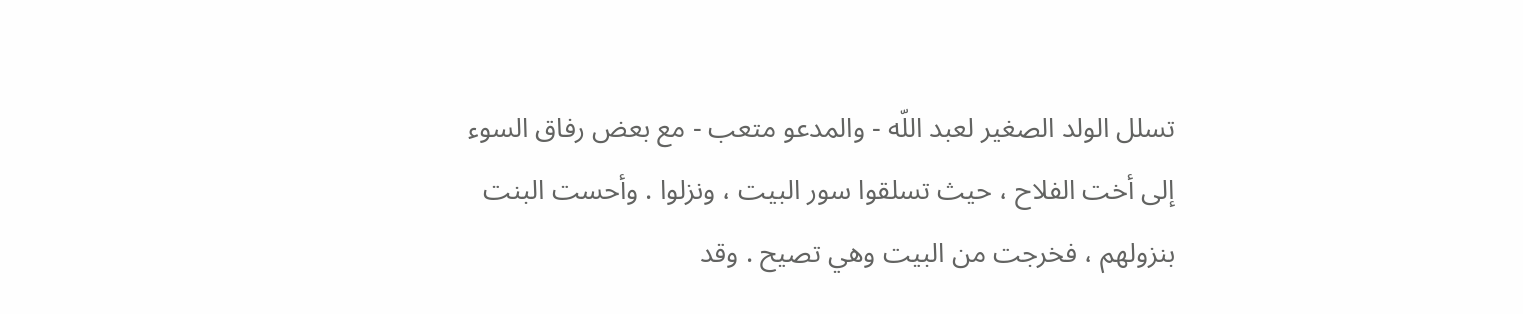تسلل الولد الصغير لعبد اللّه - والمدعو متعب - مع بعض رفاق السوء إلى أخت الفلاح ، حيث تسلقوا سور البيت ، ونزلوا . وأحست البنت بنزولهم ، فخرجت من البيت وهي تصيح . وقد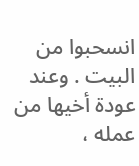انسحبوا من البيت . وعند عودة أخيها من عمله ،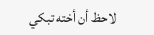لاحظ أن أخته تبكي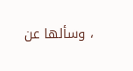، وسألها عن